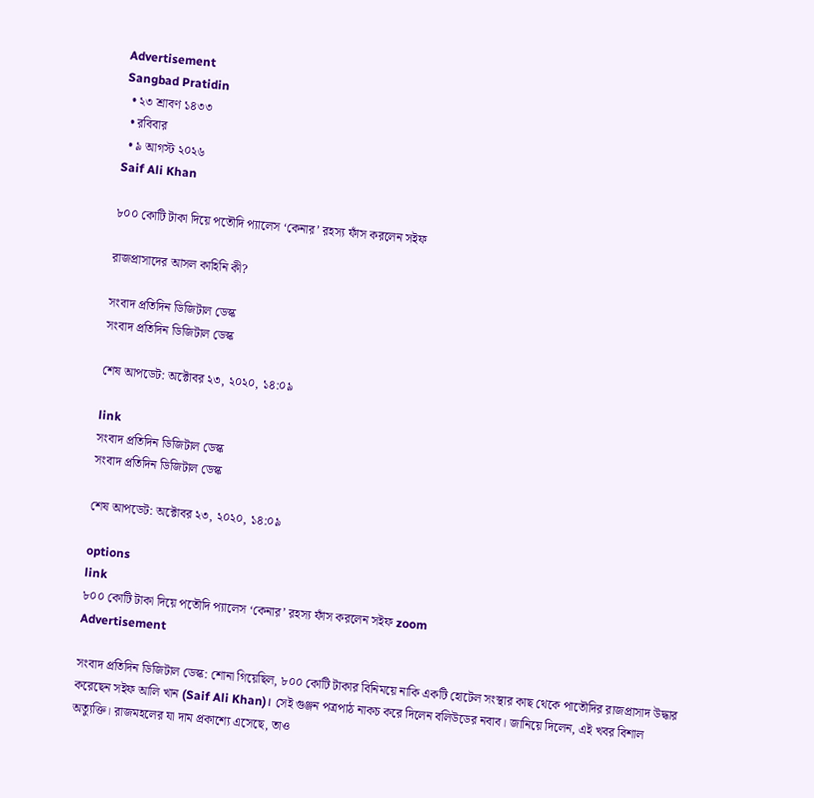Advertisement
Sangbad Pratidin
  • ২৩ শ্রাবণ ১৪৩৩
  • রবিবার
  • ৯ আগস্ট ২০২৬
Saif Ali Khan

৮০০ কোটি টাকা দিয়ে পতৌদি প্যালেস ‘কেনার’ রহস্য ফাঁস করলেন সইফ

রাজপ্রাসাদের আসল কাহিনি কী?

সংবাদ প্রতিদিন ডিজিটাল ডেস্ক
সংবাদ প্রতিদিন ডিজিটাল ডেস্ক

শেষ আপডেট: অক্টোবর ২৩, ২০২০, ১৪:০৯

link
সংবাদ প্রতিদিন ডিজিটাল ডেস্ক
সংবাদ প্রতিদিন ডিজিটাল ডেস্ক

শেষ আপডেট: অক্টোবর ২৩, ২০২০, ১৪:০৯

options
link
৮০০ কোটি টাকা দিয়ে পতৌদি প্যালেস ‘কেনার’ রহস্য ফাঁস করলেন সইফ zoom
Advertisement

সংবাদ প্রতিদিন ডিজিটাল ডেস্ক: শোনা গিয়েছিল, ৮০০ কোটি টাকার বিনিময়ে নাকি একটি হোটেল সংস্থার কাছ থেকে পাতৌদির রাজপ্রাসাদ উদ্ধার করেছেন সইফ আলি খান (Saif Ali Khan)। সেই গুঞ্জন পত্রপাঠ নাকচ করে দিলেন বলিউডের নবাব। জানিয়ে দিলেন, এই খবর বিশাল অত্যুক্তি। রাজমহলের যা দাম প্রকাশ্যে এসেছে, তাও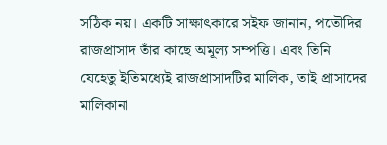সঠিক নয়। একটি সাক্ষাৎকারে সইফ জানান, পতৌদির রাজপ্রাসাদ তাঁর কাছে অমূল্য সম্পত্তি। এবং তিনি যেহেতু ইতিমধ্যেই রাজপ্রাসাদটির মালিক, তাই প্রাসাদের মালিকানা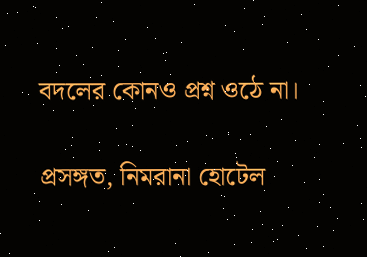বদলের কোনও প্রশ্ন ওঠে না।

প্রসঙ্গত, নিমরানা হোটেল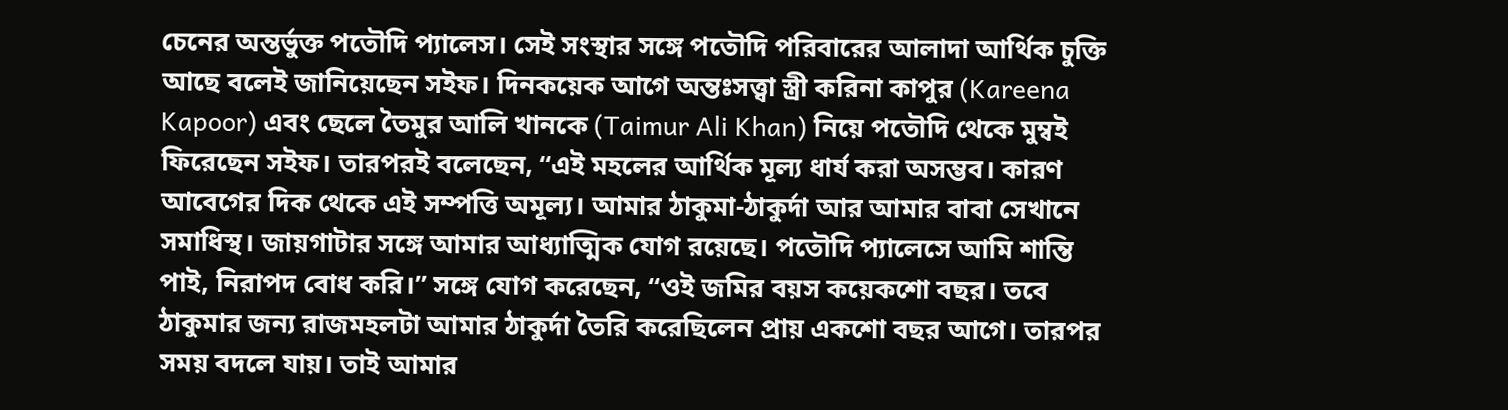চেনের অন্তর্ভুক্ত পতৌদি প্যালেস। সেই সংস্থার সঙ্গে পতৌদি পরিবারের আলাদা আর্থিক চুক্তি আছে বলেই জানিয়েছেন সইফ। দিনকয়েক আগে অন্তঃসত্ত্বা স্ত্রী করিনা কাপুর (Kareena Kapoor) এবং ছেলে তৈমুর আলি খানকে (Taimur Ali Khan) নিয়ে পতৌদি থেকে মুম্বই ফিরেছেন সইফ। তারপরই বলেছেন, “এই মহলের আর্থিক মূল্য ধার্য করা অসম্ভব। কারণ আবেগের দিক থেকে এই সম্পত্তি অমূল্য। আমার ঠাকুমা-ঠাকুর্দা আর আমার বাবা সেখানে সমাধিস্থ। জায়গাটার সঙ্গে আমার আধ্যাত্মিক যোগ রয়েছে। পতৌদি প্যালেসে আমি শান্তি পাই, নিরাপদ বোধ করি।” সঙ্গে যোগ করেছেন, “ওই জমির বয়স কয়েকশো বছর। তবে ঠাকুমার জন্য রাজমহলটা আমার ঠাকুর্দা তৈরি করেছিলেন প্রায় একশো বছর আগে। তারপর সময় বদলে যায়। তাই আমার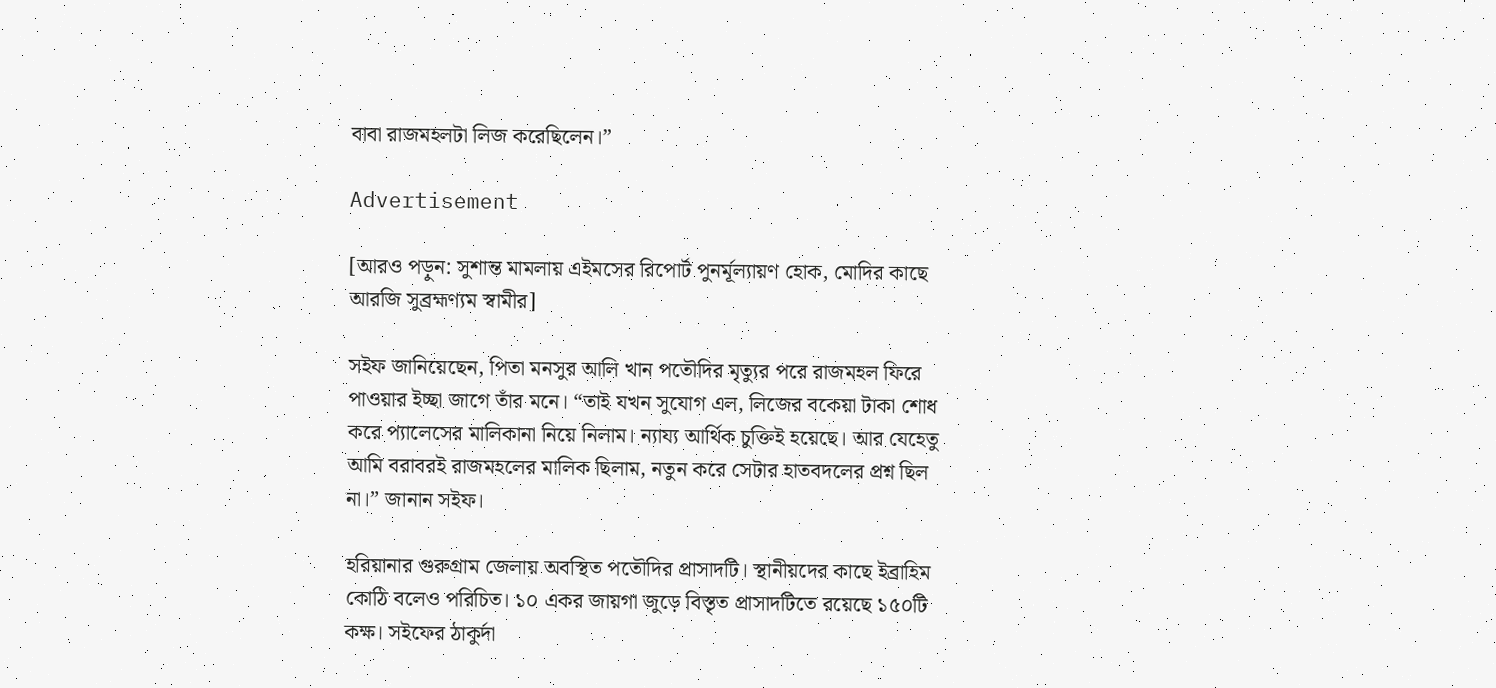বাবা রাজমহলটা লিজ করেছিলেন।”

Advertisement

[আরও পড়ুন: সুশান্ত মামলায় এইমসের রিপোর্ট পুনর্মূল্যায়ণ হোক, মোদির কাছে আরজি সুব্রহ্মণ্যম স্বামীর]

সইফ জানিয়েছেন, পিতা মনসুর আলি খান পতৌদির মৃত্যুর পরে রাজমহল ফিরে পাওয়ার ইচ্ছা জাগে তাঁর মনে। “তাই যখন সুযোগ এল, লিজের বকেয়া টাকা শোধ করে প্যালেসের মালিকানা নিয়ে নিলাম। ন্যায্য আর্থিক চুক্তিই হয়েছে। আর যেহেতু আমি বরাবরই রাজমহলের মালিক ছিলাম, নতুন করে সেটার হাতবদলের প্রশ্ন ছিল না।” জানান সইফ।

হরিয়ানার গুরুগ্রাম জেলায় অবস্থিত পতৌদির প্রাসাদটি। স্থানীয়দের কাছে ইব্রাহিম কোঠি বলেও পরিচিত। ১০ একর জায়গা জুড়ে বিস্তৃত প্রাসাদটিতে রয়েছে ১৫০টি কক্ষ। সইফের ঠাকুর্দা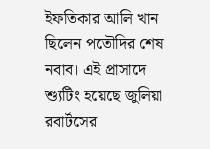ইফতিকার আলি খান ছিলেন পতৌদির শেষ নবাব। এই প্রাসাদে শ্যুটিং হয়েছে জুলিয়া রবার্টসের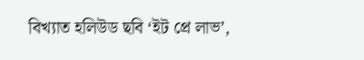বিখ্যাত হলিউড ছবি ‘ইট প্রে লাভ’,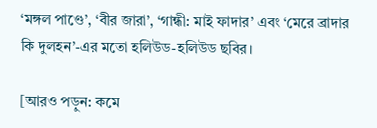‘মঙ্গল পাণ্ডে’, ‘বীর জারা’, ‘গান্ধী: মাই ফাদার’ এবং ‘মেরে ব্রাদার কি দুলহন’-এর মতো হলিউড-হলিউড ছবির।

[আরও পড়ুন: কমে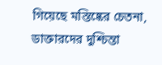গিয়েছে মস্তিষ্কের চেতনা, ডাক্তারদের দুশ্চিন্তা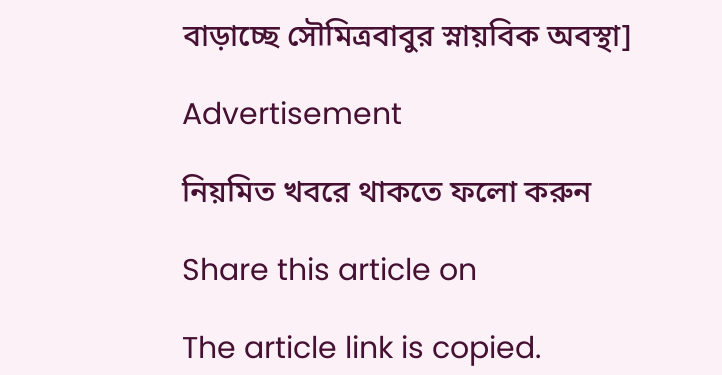বাড়াচ্ছে সৌমিত্রবাবুর স্নায়বিক অবস্থা]

Advertisement

নিয়মিত খবরে থাকতে ফলো করুন

Share this article on

The article link is copied.